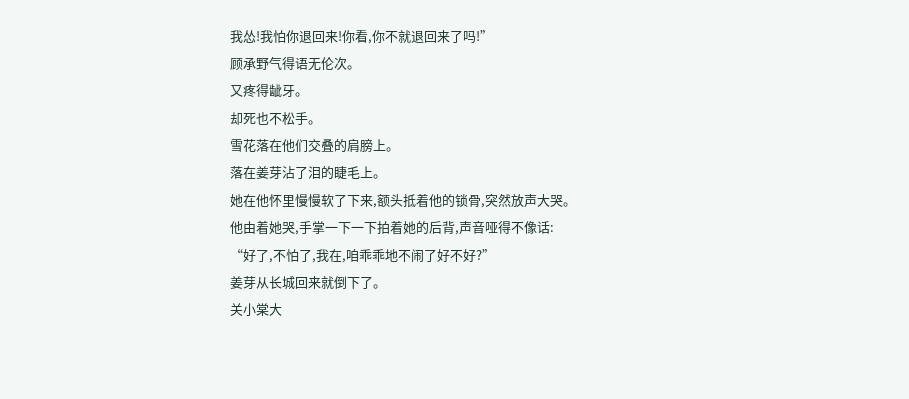我怂!我怕你退回来!你看,你不就退回来了吗!”
顾承野气得语无伦次。
又疼得龇牙。
却死也不松手。
雪花落在他们交叠的肩膀上。
落在姜芽沾了泪的睫毛上。
她在他怀里慢慢软了下来,额头抵着他的锁骨,突然放声大哭。
他由着她哭,手掌一下一下拍着她的后背,声音哑得不像话:
“好了,不怕了,我在,咱乖乖地不闹了好不好?”
姜芽从长城回来就倒下了。
关小棠大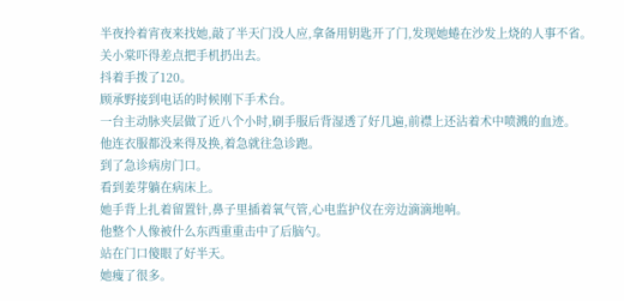半夜拎着宵夜来找她,敲了半天门没人应,拿备用钥匙开了门,发现她蜷在沙发上烧的人事不省。
关小棠吓得差点把手机扔出去。
抖着手拨了120。
顾承野接到电话的时候刚下手术台。
一台主动脉夹层做了近八个小时,刷手服后背湿透了好几遍,前襟上还沾着术中喷溅的血迹。
他连衣服都没来得及换,着急就往急诊跑。
到了急诊病房门口。
看到姜芽躺在病床上。
她手背上扎着留置针,鼻子里插着氧气管,心电监护仪在旁边滴滴地响。
他整个人像被什么东西重重击中了后脑勺。
站在门口傻眼了好半天。
她瘦了很多。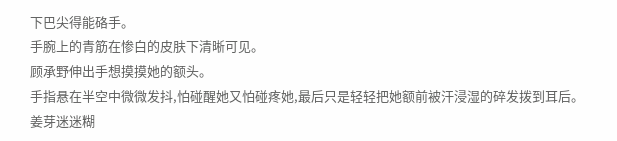下巴尖得能硌手。
手腕上的青筋在惨白的皮肤下清晰可见。
顾承野伸出手想摸摸她的额头。
手指悬在半空中微微发抖,怕碰醒她又怕碰疼她,最后只是轻轻把她额前被汗浸湿的碎发拨到耳后。
姜芽迷迷糊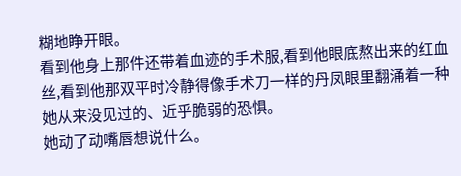糊地睁开眼。
看到他身上那件还带着血迹的手术服,看到他眼底熬出来的红血丝,看到他那双平时冷静得像手术刀一样的丹凤眼里翻涌着一种她从来没见过的、近乎脆弱的恐惧。
她动了动嘴唇想说什么。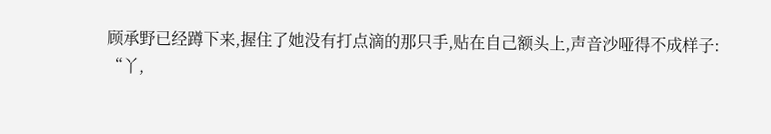顾承野已经蹲下来,握住了她没有打点滴的那只手,贴在自己额头上,声音沙哑得不成样子:
“丫,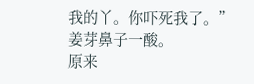我的丫。你吓死我了。”
姜芽鼻子一酸。
原来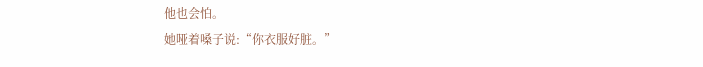他也会怕。
她哑着嗓子说:“你衣服好脏。”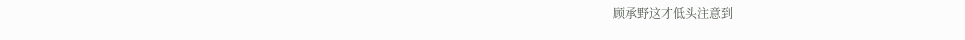顾承野这才低头注意到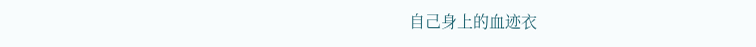自己身上的血迹衣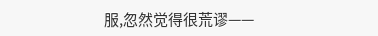服,忽然觉得很荒谬——